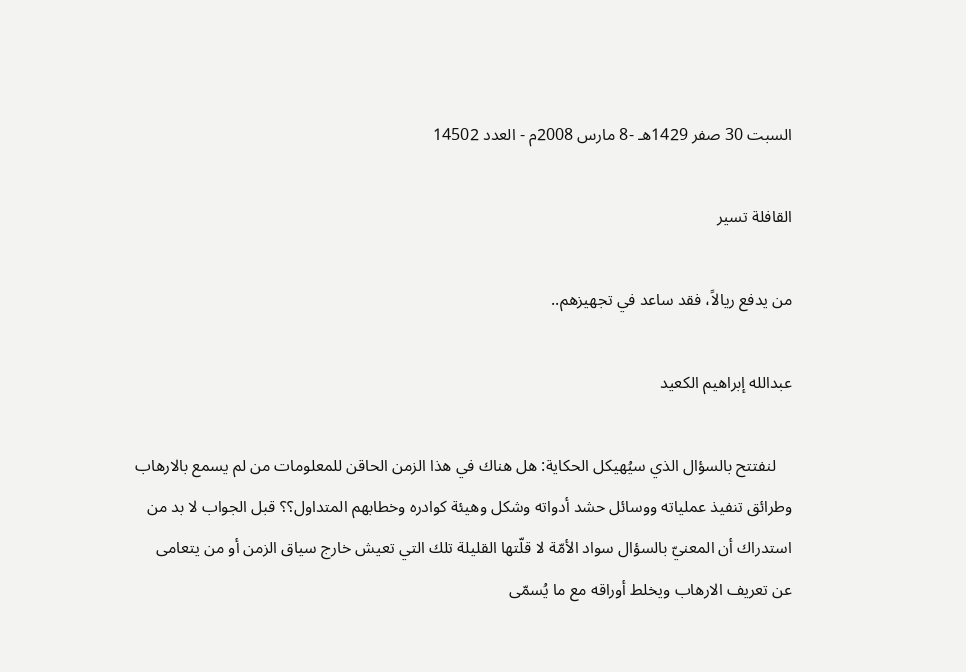السبت 30 صفر 1429هـ -8 مارس 2008م - العدد 14502

القافلة تسير

من يدفع ريالاً، فقد ساعد في تجهيزهم..

عبدالله إبراهيم الكعيد

    لنفتتح بالسؤال الذي سيُهيكل الحكاية: هل هناك في هذا الزمن الحاقن للمعلومات من لم يسمع بالارهاب وطرائق تنفيذ عملياته ووسائل حشد أدواته وشكل وهيئة كوادره وخطابهم المتداول؟؟ قبل الجواب لا بد من استدراك أن المعنيّ بالسؤال سواد الأمّة لا قلّتها القليلة تلك التي تعيش خارج سياق الزمن أو من يتعامى عن تعريف الارهاب ويخلط أوراقه مع ما يُسمّى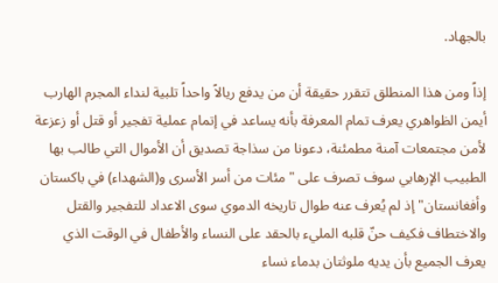بالجهاد.

إذاً ومن هذا المنطلق تتقرر حقيقة أن من يدفع ريالاً واحداً تلبية لنداء المجرم الهارب أيمن الظواهري يعرف تمام المعرفة بأنه يساعد في إتمام عملية تفجير أو قتل أو زعزعة لأمن مجتمعات آمنة مطمئنة، دعونا من سذاجة تصديق أن الأموال التي طالب بها الطبيب الإرهابي سوف تصرف على "مئات من أسر الأسرى و(الشهداء) في باكستان وأفغانستان" إذ لم يُعرف عنه طوال تاريخه الدموي سوى الاعداد للتفجير والقتل والاختطاف فكيف حنّ قلبه المليء بالحقد على النساء والأطفال في الوقت الذي يعرف الجميع بأن يديه ملوثتان بدماء نساء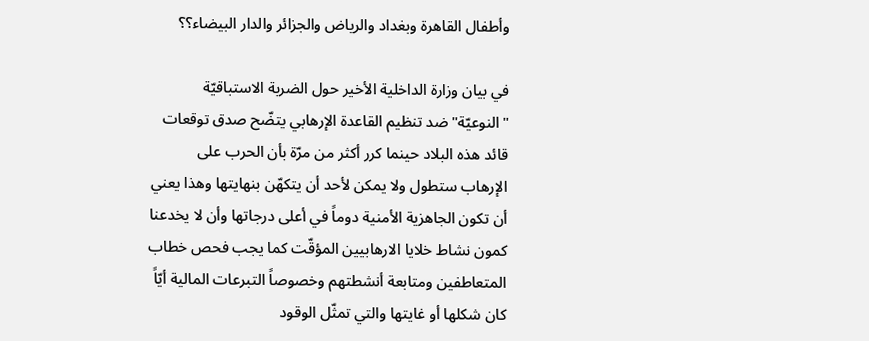وأطفال القاهرة وبغداد والرياض والجزائر والدار البيضاء؟؟

في بيان وزارة الداخلية الأخير حول الضربة الاستباقيّة "النوعيّة" ضد تنظيم القاعدة الإرهابي يتضّح صدق توقعات قائد هذه البلاد حينما كرر أكثر من مرّة بأن الحرب على الإرهاب ستطول ولا يمكن لأحد أن يتكهّن بنهايتها وهذا يعني أن تكون الجاهزية الأمنية دوماً في أعلى درجاتها وأن لا يخدعنا كمون نشاط خلايا الارهابيين المؤقّت كما يجب فحص خطاب المتعاطفين ومتابعة أنشطتهم وخصوصاً التبرعات المالية أيّاً كان شكلها أو غايتها والتي تمثّل الوقود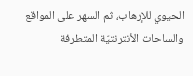الحيوي للإرهاب، ثم السهر على المواقع والساحات الأنترنتيّة المتطرفة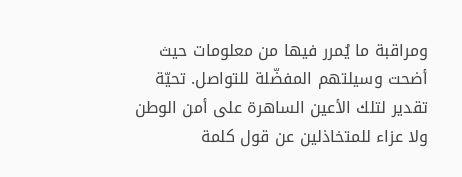ومراقبة ما يُمرر فيها من معلومات حيث أضحت وسيلتهم المفضّلة للتواصل. تحيّة تقدير لتلك الأعين الساهرة على أمن الوطن ولا عزاء للمتخاذلين عن قول كلمة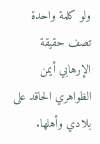ولو كلمة واحدة تصف حقيقة الإرهابي أيمن الظواهري الحاقد على بلادي وأهلها.